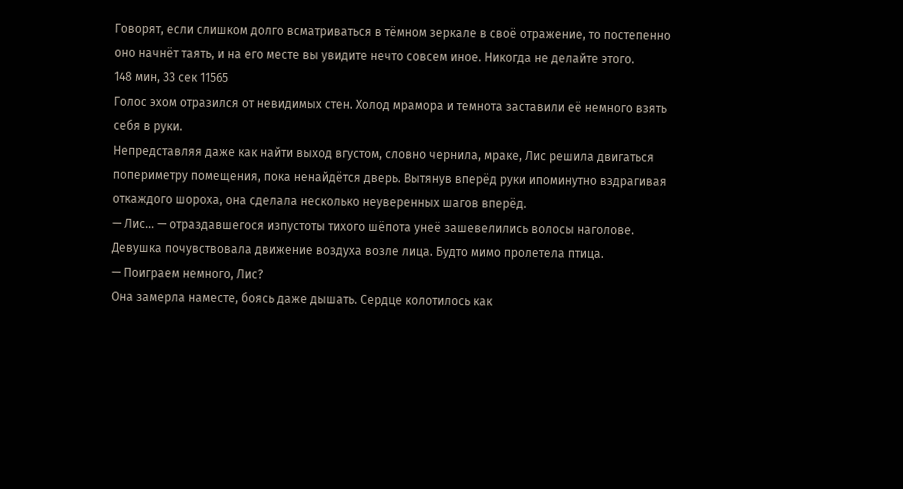Говорят, если слишком долго всматриваться в тёмном зеркале в своё отражение, то постепенно оно начнёт таять, и на его месте вы увидите нечто совсем иное. Никогда не делайте этого.
148 мин, 33 сек 11565
Голос эхом отразился от невидимых стен. Холод мрамора и темнота заставили её немного взять себя в руки.
Непредставляя даже как найти выход вгустом, словно чернила, мраке, Лис решила двигаться попериметру помещения, пока ненайдётся дверь. Вытянув вперёд руки ипоминутно вздрагивая откаждого шороха, она сделала несколько неуверенных шагов вперёд.
— Лис… — отраздавшегося изпустоты тихого шёпота унеё зашевелились волосы наголове. Девушка почувствовала движение воздуха возле лица. Будто мимо пролетела птица.
— Поиграем немного, Лис?
Она замерла наместе, боясь даже дышать. Сердце колотилось как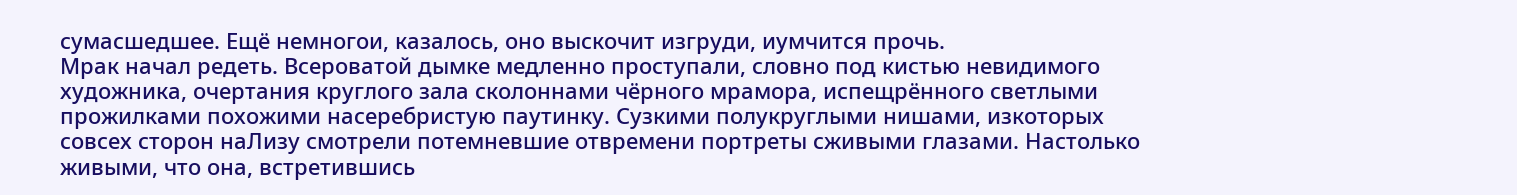сумасшедшее. Ещё немногои, казалось, оно выскочит изгруди, иумчится прочь.
Мрак начал редеть. Всероватой дымке медленно проступали, словно под кистью невидимого художника, очертания круглого зала сколоннами чёрного мрамора, испещрённого светлыми прожилками похожими насеребристую паутинку. Сузкими полукруглыми нишами, изкоторых совсех сторон наЛизу смотрели потемневшие отвремени портреты сживыми глазами. Настолько живыми, что она, встретившись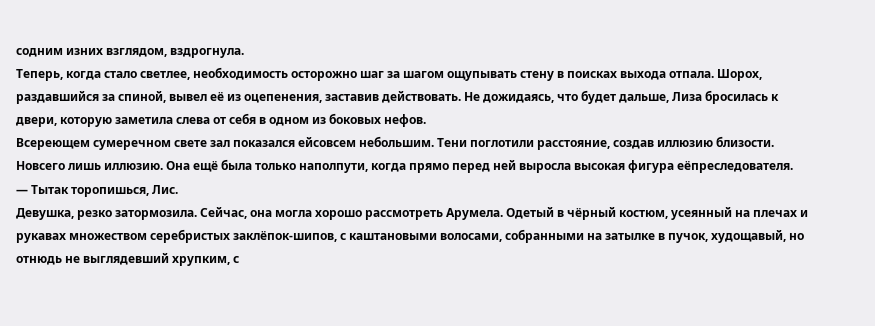содним изних взглядом, вздрогнула.
Теперь, когда стало светлее, необходимость осторожно шаг за шагом ощупывать стену в поисках выхода отпала. Шорох, раздавшийся за спиной, вывел её из оцепенения, заставив действовать. Не дожидаясь, что будет дальше, Лиза бросилась к двери, которую заметила слева от себя в одном из боковых нефов.
Всереющем сумеречном свете зал показался ейсовсем небольшим. Тени поглотили расстояние, создав иллюзию близости. Новсего лишь иллюзию. Она ещё была только наполпути, когда прямо перед ней выросла высокая фигура еёпреследователя.
— Тытак торопишься, Лис.
Девушка, резко затормозила. Сейчас, она могла хорошо рассмотреть Арумела. Одетый в чёрный костюм, усеянный на плечах и рукавах множеством серебристых заклёпок-шипов, с каштановыми волосами, собранными на затылке в пучок, худощавый, но отнюдь не выглядевший хрупким, с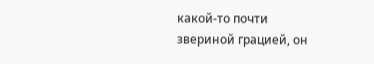какой-то почти звериной грацией, он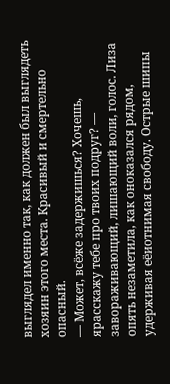выглядел именно так, как должен был выглядеть хозяин этого места. Красивый и смертельно опасный.
— Может, всёже задержишься? Хочешь, ярасскажу тебе про твоих подруг? — завораживающий, лишающий воли, голос. Лиза опять незаметила, как оноказался рядом, удерживая еёиотнимая свободу. Острые шипы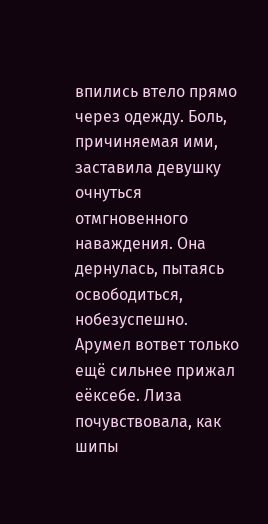впились втело прямо через одежду. Боль, причиняемая ими, заставила девушку очнуться отмгновенного наваждения. Она дернулась, пытаясь освободиться, нобезуспешно. Арумел вответ только ещё сильнее прижал еёксебе. Лиза почувствовала, как шипы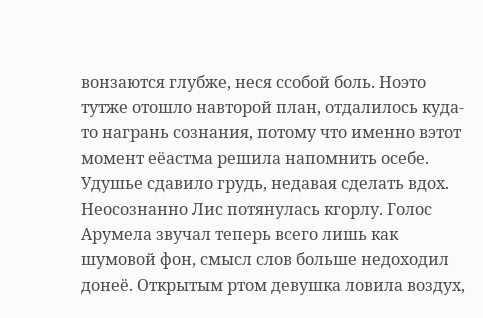вонзаются глубже, неся ссобой боль. Ноэто тутже отошло навторой план, отдалилось куда-то награнь сознания, потому что именно вэтот момент еёастма решила напомнить осебе. Удушье сдавило грудь, недавая сделать вдох. Неосознанно Лис потянулась кгорлу. Голос Арумела звучал теперь всего лишь как шумовой фон, смысл слов больше недоходил донеё. Открытым ртом девушка ловила воздух,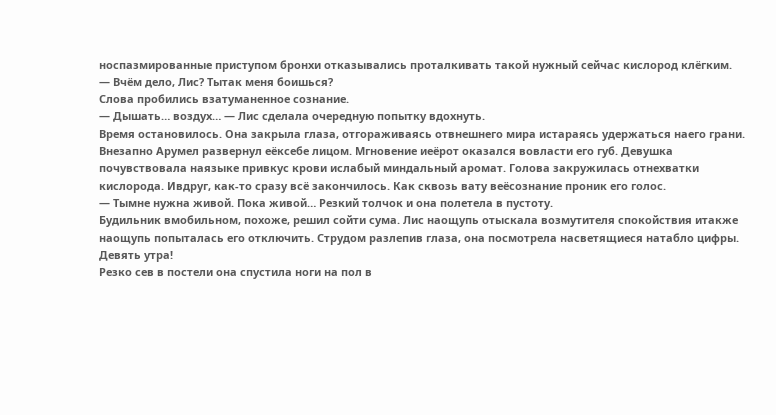носпазмированные приступом бронхи отказывались проталкивать такой нужный сейчас кислород клёгким.
— Вчём дело, Лис? Тытак меня боишься?
Слова пробились взатуманенное сознание.
— Дышать… воздух… — Лис сделала очередную попытку вдохнуть.
Время остановилось. Она закрыла глаза, отгораживаясь отвнешнего мира истараясь удержаться наего грани.
Внезапно Арумел развернул еёксебе лицом. Мгновение иеёрот оказался вовласти его губ. Девушка почувствовала наязыке привкус крови ислабый миндальный аромат. Голова закружилась отнехватки кислорода. Ивдруг, как-то сразу всё закончилось. Как сквозь вату веёсознание проник его голос.
— Тымне нужна живой. Пока живой… Резкий толчок и она полетела в пустоту.
Будильник вмобильном, похоже, решил сойти сума. Лис наощупь отыскала возмутителя спокойствия итакже наощупь попыталась его отключить. Струдом разлепив глаза, она посмотрела насветящиеся натабло цифры. Девять утра!
Резко сев в постели она спустила ноги на пол в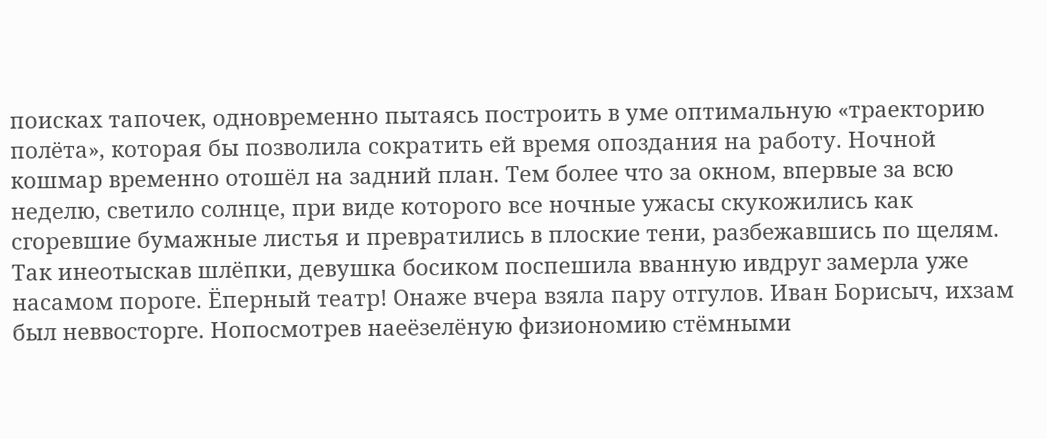поисках тапочек, одновременно пытаясь построить в уме оптимальную «траекторию полёта», которая бы позволила сократить ей время опоздания на работу. Ночной кошмар временно отошёл на задний план. Тем более что за окном, впервые за всю неделю, светило солнце, при виде которого все ночные ужасы скукожились как сгоревшие бумажные листья и превратились в плоские тени, разбежавшись по щелям.
Так инеотыскав шлёпки, девушка босиком поспешила вванную ивдруг замерла уже насамом пороге. Ёперный театр! Онаже вчера взяла пару отгулов. Иван Борисыч, ихзам был неввосторге. Нопосмотрев наеёзелёную физиономию стёмными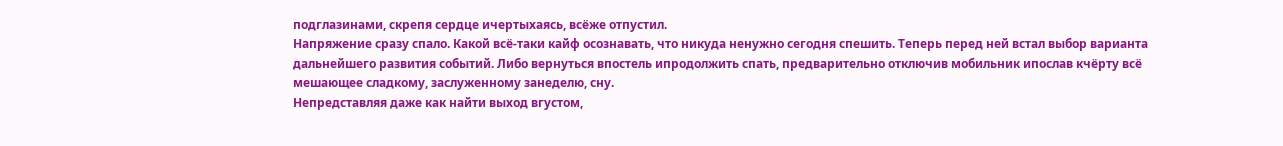подглазинами, скрепя сердце ичертыхаясь, всёже отпустил.
Напряжение сразу спало. Какой всё-таки кайф осознавать, что никуда ненужно сегодня спешить. Теперь перед ней встал выбор варианта дальнейшего развития событий. Либо вернуться впостель ипродолжить спать, предварительно отключив мобильник ипослав кчёрту всё мешающее сладкому, заслуженному занеделю, сну.
Непредставляя даже как найти выход вгустом,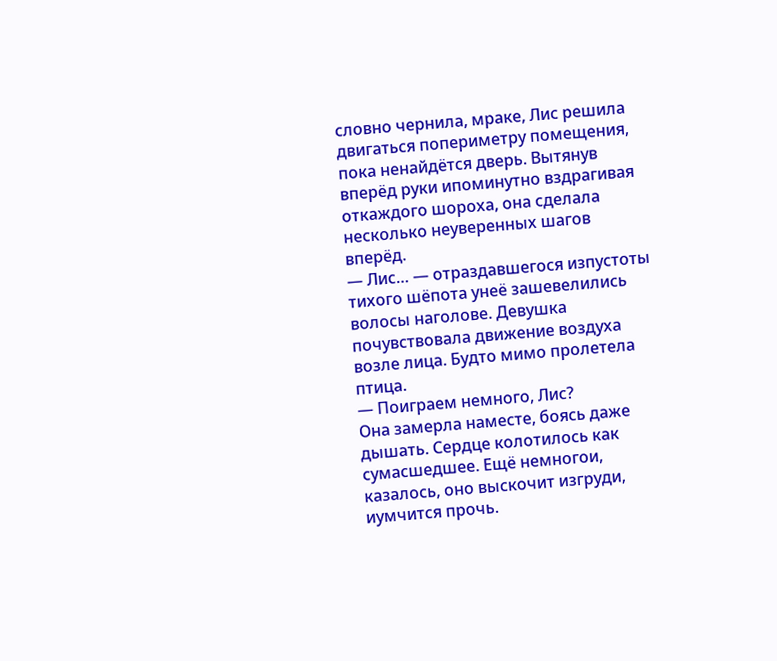словно чернила, мраке, Лис решила двигаться попериметру помещения, пока ненайдётся дверь. Вытянув вперёд руки ипоминутно вздрагивая откаждого шороха, она сделала несколько неуверенных шагов вперёд.
— Лис… — отраздавшегося изпустоты тихого шёпота унеё зашевелились волосы наголове. Девушка почувствовала движение воздуха возле лица. Будто мимо пролетела птица.
— Поиграем немного, Лис?
Она замерла наместе, боясь даже дышать. Сердце колотилось как сумасшедшее. Ещё немногои, казалось, оно выскочит изгруди, иумчится прочь.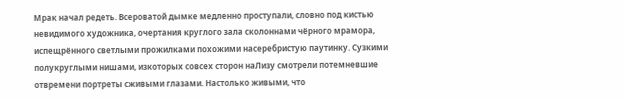Мрак начал редеть. Всероватой дымке медленно проступали, словно под кистью невидимого художника, очертания круглого зала сколоннами чёрного мрамора, испещрённого светлыми прожилками похожими насеребристую паутинку. Сузкими полукруглыми нишами, изкоторых совсех сторон наЛизу смотрели потемневшие отвремени портреты сживыми глазами. Настолько живыми, что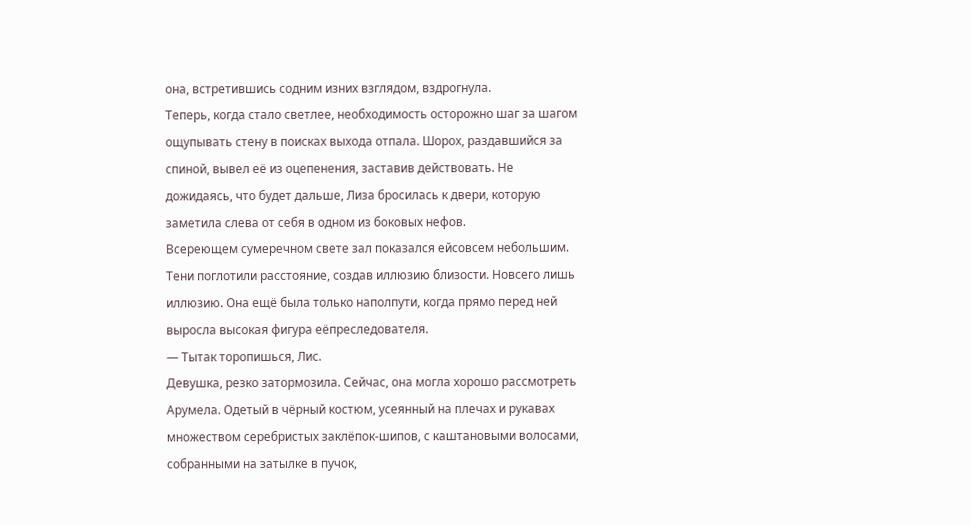она, встретившись содним изних взглядом, вздрогнула.
Теперь, когда стало светлее, необходимость осторожно шаг за шагом ощупывать стену в поисках выхода отпала. Шорох, раздавшийся за спиной, вывел её из оцепенения, заставив действовать. Не дожидаясь, что будет дальше, Лиза бросилась к двери, которую заметила слева от себя в одном из боковых нефов.
Всереющем сумеречном свете зал показался ейсовсем небольшим. Тени поглотили расстояние, создав иллюзию близости. Новсего лишь иллюзию. Она ещё была только наполпути, когда прямо перед ней выросла высокая фигура еёпреследователя.
— Тытак торопишься, Лис.
Девушка, резко затормозила. Сейчас, она могла хорошо рассмотреть Арумела. Одетый в чёрный костюм, усеянный на плечах и рукавах множеством серебристых заклёпок-шипов, с каштановыми волосами, собранными на затылке в пучок,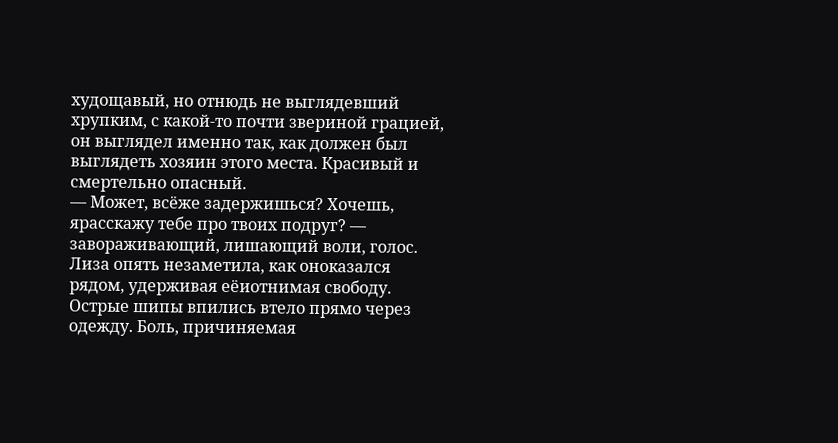худощавый, но отнюдь не выглядевший хрупким, с какой-то почти звериной грацией, он выглядел именно так, как должен был выглядеть хозяин этого места. Красивый и смертельно опасный.
— Может, всёже задержишься? Хочешь, ярасскажу тебе про твоих подруг? — завораживающий, лишающий воли, голос. Лиза опять незаметила, как оноказался рядом, удерживая еёиотнимая свободу. Острые шипы впились втело прямо через одежду. Боль, причиняемая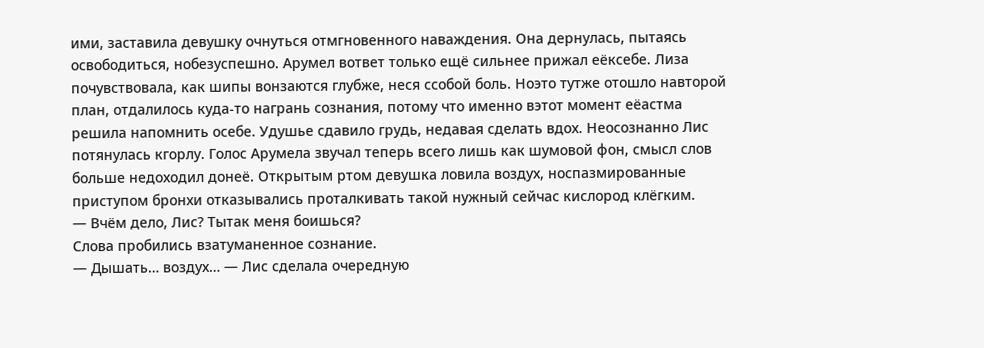ими, заставила девушку очнуться отмгновенного наваждения. Она дернулась, пытаясь освободиться, нобезуспешно. Арумел вответ только ещё сильнее прижал еёксебе. Лиза почувствовала, как шипы вонзаются глубже, неся ссобой боль. Ноэто тутже отошло навторой план, отдалилось куда-то награнь сознания, потому что именно вэтот момент еёастма решила напомнить осебе. Удушье сдавило грудь, недавая сделать вдох. Неосознанно Лис потянулась кгорлу. Голос Арумела звучал теперь всего лишь как шумовой фон, смысл слов больше недоходил донеё. Открытым ртом девушка ловила воздух, носпазмированные приступом бронхи отказывались проталкивать такой нужный сейчас кислород клёгким.
— Вчём дело, Лис? Тытак меня боишься?
Слова пробились взатуманенное сознание.
— Дышать… воздух… — Лис сделала очередную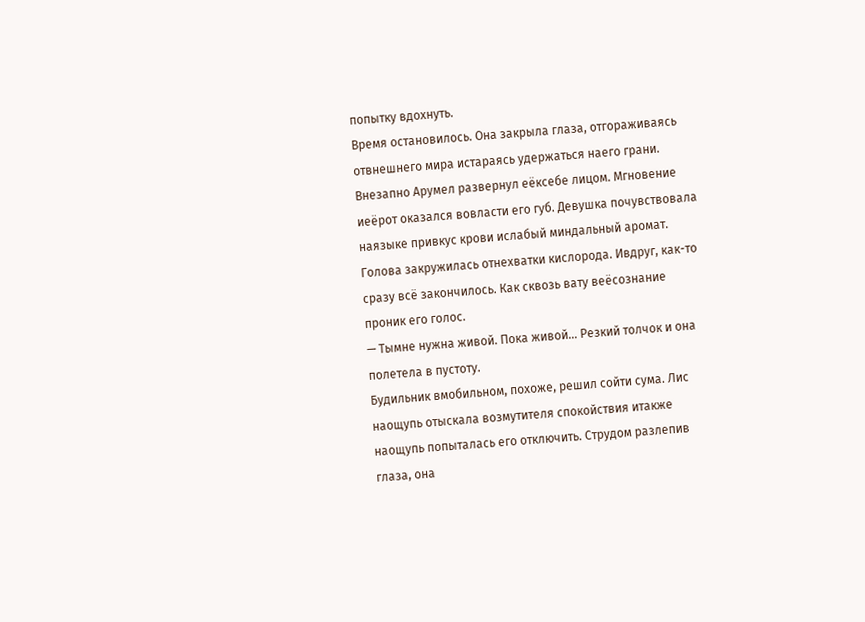попытку вдохнуть.
Время остановилось. Она закрыла глаза, отгораживаясь отвнешнего мира истараясь удержаться наего грани.
Внезапно Арумел развернул еёксебе лицом. Мгновение иеёрот оказался вовласти его губ. Девушка почувствовала наязыке привкус крови ислабый миндальный аромат. Голова закружилась отнехватки кислорода. Ивдруг, как-то сразу всё закончилось. Как сквозь вату веёсознание проник его голос.
— Тымне нужна живой. Пока живой… Резкий толчок и она полетела в пустоту.
Будильник вмобильном, похоже, решил сойти сума. Лис наощупь отыскала возмутителя спокойствия итакже наощупь попыталась его отключить. Струдом разлепив глаза, она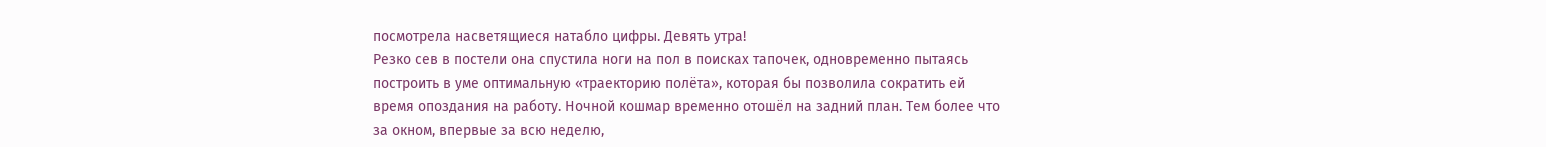посмотрела насветящиеся натабло цифры. Девять утра!
Резко сев в постели она спустила ноги на пол в поисках тапочек, одновременно пытаясь построить в уме оптимальную «траекторию полёта», которая бы позволила сократить ей время опоздания на работу. Ночной кошмар временно отошёл на задний план. Тем более что за окном, впервые за всю неделю,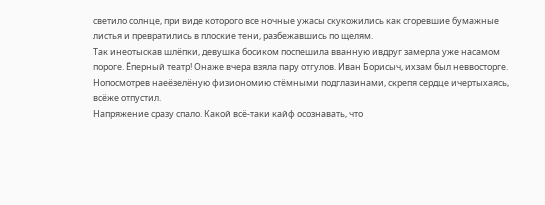светило солнце, при виде которого все ночные ужасы скукожились как сгоревшие бумажные листья и превратились в плоские тени, разбежавшись по щелям.
Так инеотыскав шлёпки, девушка босиком поспешила вванную ивдруг замерла уже насамом пороге. Ёперный театр! Онаже вчера взяла пару отгулов. Иван Борисыч, ихзам был неввосторге. Нопосмотрев наеёзелёную физиономию стёмными подглазинами, скрепя сердце ичертыхаясь, всёже отпустил.
Напряжение сразу спало. Какой всё-таки кайф осознавать, что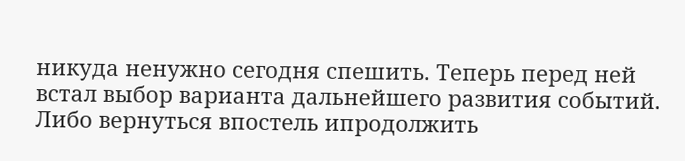никуда ненужно сегодня спешить. Теперь перед ней встал выбор варианта дальнейшего развития событий. Либо вернуться впостель ипродолжить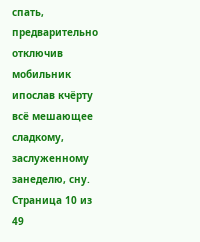спать, предварительно отключив мобильник ипослав кчёрту всё мешающее сладкому, заслуженному занеделю, сну.
Страница 10 из 49